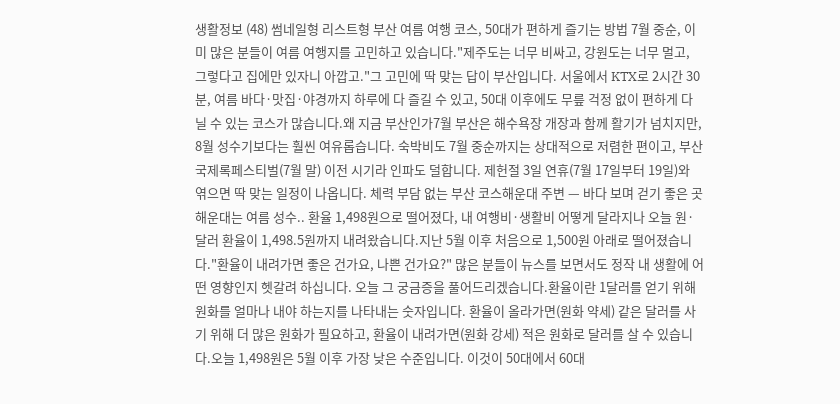생활정보 (48) 썸네일형 리스트형 부산 여름 여행 코스, 50대가 편하게 즐기는 방법 7월 중순, 이미 많은 분들이 여름 여행지를 고민하고 있습니다."제주도는 너무 비싸고, 강원도는 너무 멀고, 그렇다고 집에만 있자니 아깝고."그 고민에 딱 맞는 답이 부산입니다. 서울에서 KTX로 2시간 30분, 여름 바다·맛집·야경까지 하루에 다 즐길 수 있고, 50대 이후에도 무릎 걱정 없이 편하게 다닐 수 있는 코스가 많습니다.왜 지금 부산인가7월 부산은 해수욕장 개장과 함께 활기가 넘치지만, 8월 성수기보다는 훨씬 여유롭습니다. 숙박비도 7월 중순까지는 상대적으로 저렴한 편이고, 부산국제록페스티벌(7월 말) 이전 시기라 인파도 덜합니다. 제헌절 3일 연휴(7월 17일부터 19일)와 엮으면 딱 맞는 일정이 나옵니다. 체력 부담 없는 부산 코스해운대 주변 — 바다 보며 걷기 좋은 곳해운대는 여름 성수.. 환율 1,498원으로 떨어졌다, 내 여행비·생활비 어떻게 달라지나 오늘 원·달러 환율이 1,498.5원까지 내려왔습니다.지난 5월 이후 처음으로 1,500원 아래로 떨어졌습니다."환율이 내려가면 좋은 건가요, 나쁜 건가요?" 많은 분들이 뉴스를 보면서도 정작 내 생활에 어떤 영향인지 헷갈려 하십니다. 오늘 그 궁금증을 풀어드리겠습니다.환율이란 1달러를 얻기 위해 원화를 얼마나 내야 하는지를 나타내는 숫자입니다. 환율이 올라가면(원화 약세) 같은 달러를 사기 위해 더 많은 원화가 필요하고, 환율이 내려가면(원화 강세) 적은 원화로 달러를 살 수 있습니다.오늘 1,498원은 5월 이후 가장 낮은 수준입니다. 이것이 50대에서 60대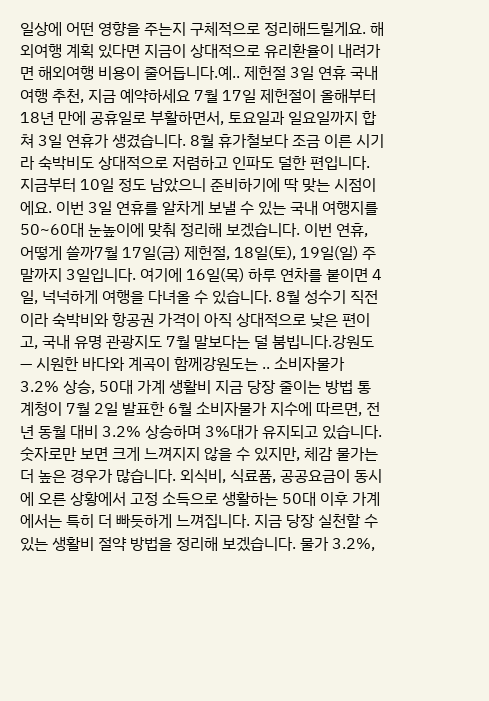일상에 어떤 영향을 주는지 구체적으로 정리해드릴게요. 해외여행 계획 있다면 지금이 상대적으로 유리환율이 내려가면 해외여행 비용이 줄어듭니다.예.. 제헌절 3일 연휴 국내여행 추천, 지금 예약하세요 7월 17일 제헌절이 올해부터 18년 만에 공휴일로 부활하면서, 토요일과 일요일까지 합쳐 3일 연휴가 생겼습니다. 8월 휴가철보다 조금 이른 시기라 숙박비도 상대적으로 저렴하고 인파도 덜한 편입니다. 지금부터 10일 정도 남았으니 준비하기에 딱 맞는 시점이에요. 이번 3일 연휴를 알차게 보낼 수 있는 국내 여행지를 50~60대 눈높이에 맞춰 정리해 보겠습니다. 이번 연휴, 어떻게 쓸까7월 17일(금) 제헌절, 18일(토), 19일(일) 주말까지 3일입니다. 여기에 16일(목) 하루 연차를 붙이면 4일, 넉넉하게 여행을 다녀올 수 있습니다. 8월 성수기 직전이라 숙박비와 항공권 가격이 아직 상대적으로 낮은 편이고, 국내 유명 관광지도 7월 말보다는 덜 붐빕니다.강원도 — 시원한 바다와 계곡이 함께강원도는 .. 소비자물가 3.2% 상승, 50대 가계 생활비 지금 당장 줄이는 방법 통계청이 7월 2일 발표한 6월 소비자물가 지수에 따르면, 전년 동월 대비 3.2% 상승하며 3%대가 유지되고 있습니다. 숫자로만 보면 크게 느껴지지 않을 수 있지만, 체감 물가는 더 높은 경우가 많습니다. 외식비, 식료품, 공공요금이 동시에 오른 상황에서 고정 소득으로 생활하는 50대 이후 가계에서는 특히 더 빠듯하게 느껴집니다. 지금 당장 실천할 수 있는 생활비 절약 방법을 정리해 보겠습니다. 물가 3.2%,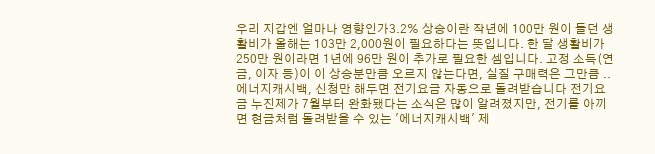우리 지갑엔 얼마나 영향인가3.2% 상승이란 작년에 100만 원이 들던 생활비가 올해는 103만 2,000원이 필요하다는 뜻입니다. 한 달 생활비가 250만 원이라면 1년에 96만 원이 추가로 필요한 셈입니다. 고정 소득(연금, 이자 등)이 이 상승분만큼 오르지 않는다면, 실질 구매력은 그만큼 .. 에너지캐시백, 신청만 해두면 전기요금 자동으로 돌려받습니다 전기요금 누진제가 7월부터 완화됐다는 소식은 많이 알려졌지만, 전기를 아끼면 현금처럼 돌려받을 수 있는 '에너지캐시백' 제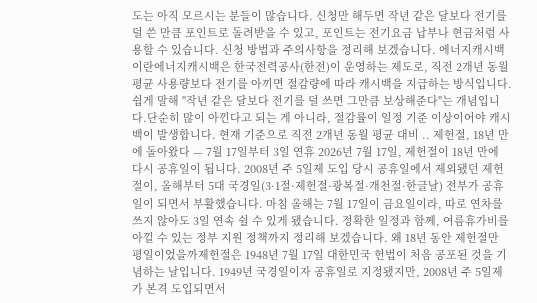도는 아직 모르시는 분들이 많습니다. 신청만 해두면 작년 같은 달보다 전기를 덜 쓴 만큼 포인트로 돌려받을 수 있고, 포인트는 전기요금 납부나 현금처럼 사용할 수 있습니다. 신청 방법과 주의사항을 정리해 보겠습니다. 에너지캐시백이란에너지캐시백은 한국전력공사(한전)이 운영하는 제도로, 직전 2개년 동월 평균 사용량보다 전기를 아끼면 절감량에 따라 캐시백을 지급하는 방식입니다. 쉽게 말해 "작년 같은 달보다 전기를 덜 쓰면 그만큼 보상해준다"는 개념입니다.단순히 많이 아낀다고 되는 게 아니라, 절감률이 일정 기준 이상이어야 캐시백이 발생합니다. 현재 기준으로 직전 2개년 동월 평균 대비 .. 제헌절, 18년 만에 돌아왔다 — 7월 17일부터 3일 연휴 2026년 7월 17일, 제헌절이 18년 만에 다시 공휴일이 됩니다. 2008년 주 5일제 도입 당시 공휴일에서 제외됐던 제헌절이, 올해부터 5대 국경일(3·1절·제헌절·광복절·개천절·한글날) 전부가 공휴일이 되면서 부활했습니다. 마침 올해는 7월 17일이 금요일이라, 따로 연차를 쓰지 않아도 3일 연속 쉴 수 있게 됐습니다. 정확한 일정과 함께, 여름휴가비를 아낄 수 있는 정부 지원 정책까지 정리해 보겠습니다. 왜 18년 동안 제헌절만 평일이었을까제헌절은 1948년 7월 17일 대한민국 헌법이 처음 공포된 것을 기념하는 날입니다. 1949년 국경일이자 공휴일로 지정됐지만, 2008년 주 5일제가 본격 도입되면서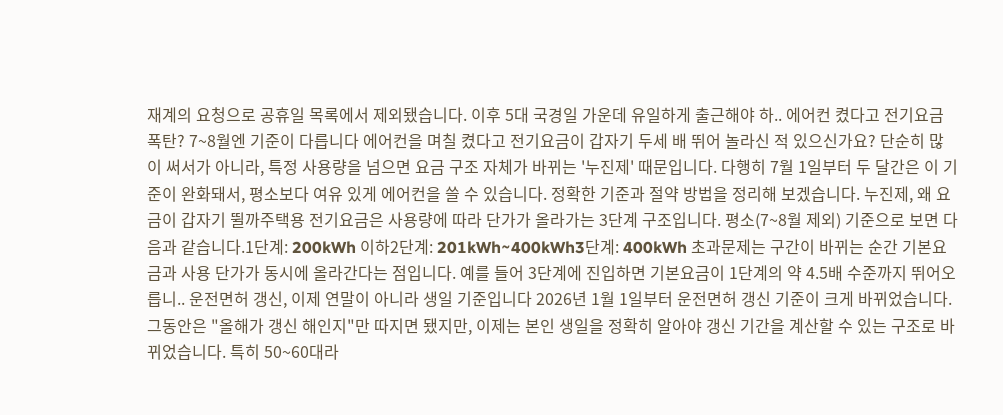재계의 요청으로 공휴일 목록에서 제외됐습니다. 이후 5대 국경일 가운데 유일하게 출근해야 하.. 에어컨 켰다고 전기요금 폭탄? 7~8월엔 기준이 다릅니다 에어컨을 며칠 켰다고 전기요금이 갑자기 두세 배 뛰어 놀라신 적 있으신가요? 단순히 많이 써서가 아니라, 특정 사용량을 넘으면 요금 구조 자체가 바뀌는 '누진제' 때문입니다. 다행히 7월 1일부터 두 달간은 이 기준이 완화돼서, 평소보다 여유 있게 에어컨을 쓸 수 있습니다. 정확한 기준과 절약 방법을 정리해 보겠습니다. 누진제, 왜 요금이 갑자기 뛸까주택용 전기요금은 사용량에 따라 단가가 올라가는 3단계 구조입니다. 평소(7~8월 제외) 기준으로 보면 다음과 같습니다.1단계: 200kWh 이하2단계: 201kWh~400kWh3단계: 400kWh 초과문제는 구간이 바뀌는 순간 기본요금과 사용 단가가 동시에 올라간다는 점입니다. 예를 들어 3단계에 진입하면 기본요금이 1단계의 약 4.5배 수준까지 뛰어오릅니.. 운전면허 갱신, 이제 연말이 아니라 생일 기준입니다 2026년 1월 1일부터 운전면허 갱신 기준이 크게 바뀌었습니다. 그동안은 "올해가 갱신 해인지"만 따지면 됐지만, 이제는 본인 생일을 정확히 알아야 갱신 기간을 계산할 수 있는 구조로 바뀌었습니다. 특히 50~60대라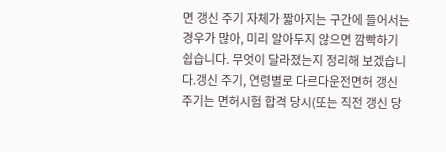면 갱신 주기 자체가 짧아지는 구간에 들어서는 경우가 많아, 미리 알아두지 않으면 깜빡하기 쉽습니다. 무엇이 달라졌는지 정리해 보겠습니다.갱신 주기, 연령별로 다르다운전면허 갱신 주기는 면허시험 합격 당시(또는 직전 갱신 당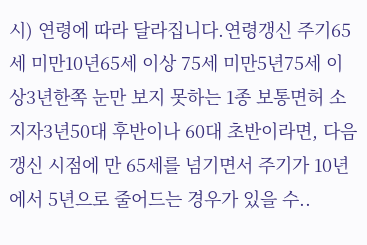시) 연령에 따라 달라집니다.연령갱신 주기65세 미만10년65세 이상 75세 미만5년75세 이상3년한쪽 눈만 보지 못하는 1종 보통면허 소지자3년50대 후반이나 60대 초반이라면, 다음 갱신 시점에 만 65세를 넘기면서 주기가 10년에서 5년으로 줄어드는 경우가 있을 수..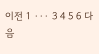이전 1 ··· 3 4 5 6 다음